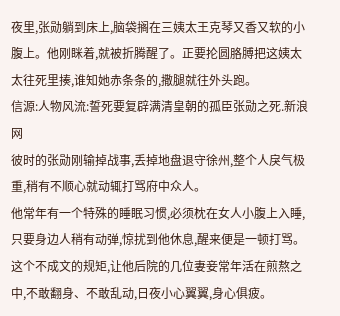夜里,张勋躺到床上,脑袋搁在三姨太王克琴又香又软的小腹上。他刚眯着,就被折腾醒了。正要抡圆胳膊把这姨太太往死里揍,谁知她赤条条的,撒腿就往外头跑。
信源:人物风流:誓死要复辟满清皇朝的孤臣张勋之死.新浪网
彼时的张勋刚输掉战事,丢掉地盘退守徐州,整个人戾气极重,稍有不顺心就动辄打骂府中众人。
他常年有一个特殊的睡眠习惯,必须枕在女人小腹上入睡,只要身边人稍有动弹,惊扰到他休息,醒来便是一顿打骂。
这个不成文的规矩,让他后院的几位妻妾常年活在煎熬之中,不敢翻身、不敢乱动,日夜小心翼翼,身心俱疲。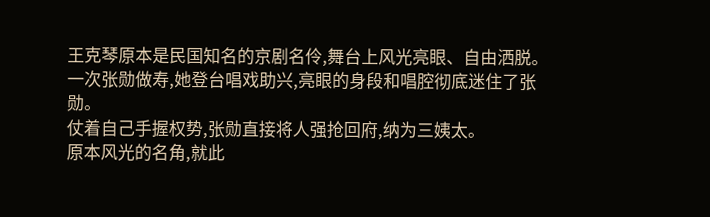王克琴原本是民国知名的京剧名伶,舞台上风光亮眼、自由洒脱。
一次张勋做寿,她登台唱戏助兴,亮眼的身段和唱腔彻底迷住了张勋。
仗着自己手握权势,张勋直接将人强抢回府,纳为三姨太。
原本风光的名角,就此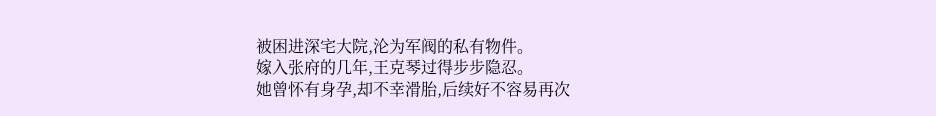被困进深宅大院,沦为军阀的私有物件。
嫁入张府的几年,王克琴过得步步隐忍。
她曾怀有身孕,却不幸滑胎,后续好不容易再次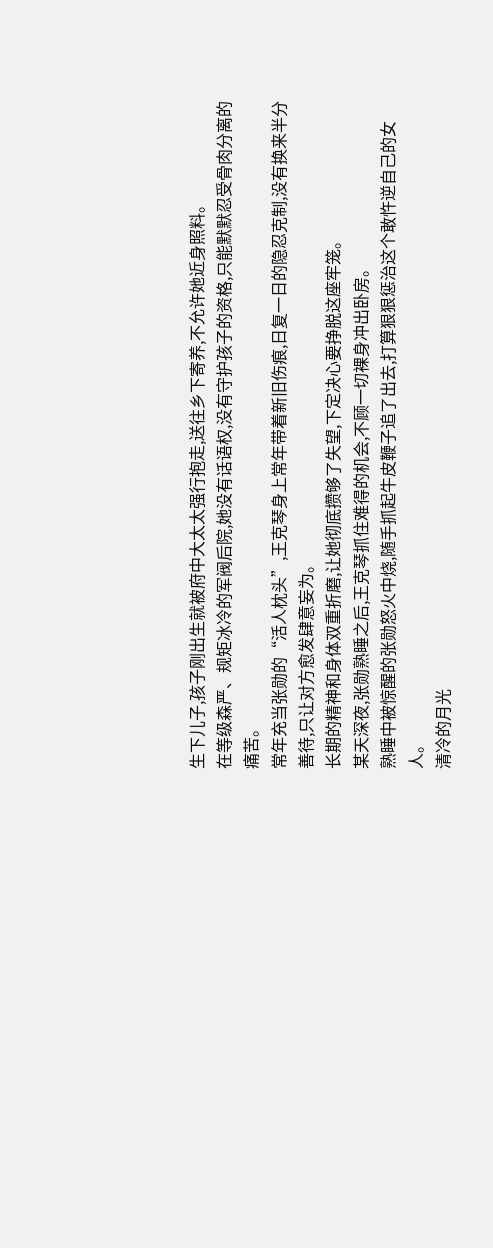生下儿子,孩子刚出生就被府中大太太强行抱走,送往乡下寄养,不允许她近身照料。
在等级森严、规矩冰冷的军阀后院,她没有话语权,没有守护孩子的资格,只能默默忍受骨肉分离的痛苦。
常年充当张勋的“活人枕头”,王克琴身上常年带着新旧伤痕,日复一日的隐忍克制,没有换来半分善待,只让对方愈发肆意妄为。
长期的精神和身体双重折磨,让她彻底攒够了失望,下定决心要挣脱这座牢笼。
某天深夜,张勋熟睡之后,王克琴抓住难得的机会,不顾一切裸身冲出卧房。
熟睡中被惊醒的张勋怒火中烧,随手抓起牛皮鞭子追了出去,打算狠狠惩治这个敢忤逆自己的女人。
清冷的月光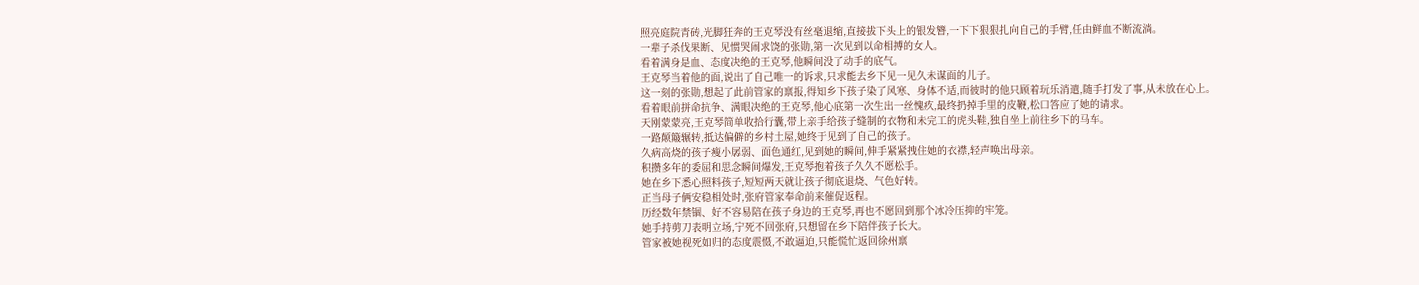照亮庭院青砖,光脚狂奔的王克琴没有丝毫退缩,直接拔下头上的银发簪,一下下狠狠扎向自己的手臂,任由鲜血不断流淌。
一辈子杀伐果断、见惯哭闹求饶的张勋,第一次见到以命相搏的女人。
看着满身是血、态度决绝的王克琴,他瞬间没了动手的底气。
王克琴当着他的面,说出了自己唯一的诉求,只求能去乡下见一见久未谋面的儿子。
这一刻的张勋,想起了此前管家的禀报,得知乡下孩子染了风寒、身体不适,而彼时的他只顾着玩乐消遣,随手打发了事,从未放在心上。
看着眼前拼命抗争、满眼决绝的王克琴,他心底第一次生出一丝愧疚,最终扔掉手里的皮鞭,松口答应了她的请求。
天刚蒙蒙亮,王克琴简单收拾行囊,带上亲手给孩子缝制的衣物和未完工的虎头鞋,独自坐上前往乡下的马车。
一路颠簸辗转,抵达偏僻的乡村土屋,她终于见到了自己的孩子。
久病高烧的孩子瘦小孱弱、面色通红,见到她的瞬间,伸手紧紧拽住她的衣襟,轻声唤出母亲。
积攒多年的委屈和思念瞬间爆发,王克琴抱着孩子久久不愿松手。
她在乡下悉心照料孩子,短短两天就让孩子彻底退烧、气色好转。
正当母子俩安稳相处时,张府管家奉命前来催促返程。
历经数年禁锢、好不容易陪在孩子身边的王克琴,再也不愿回到那个冰冷压抑的牢笼。
她手持剪刀表明立场,宁死不回张府,只想留在乡下陪伴孩子长大。
管家被她视死如归的态度震慑,不敢逼迫,只能慌忙返回徐州禀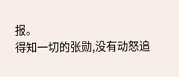报。
得知一切的张勋,没有动怒追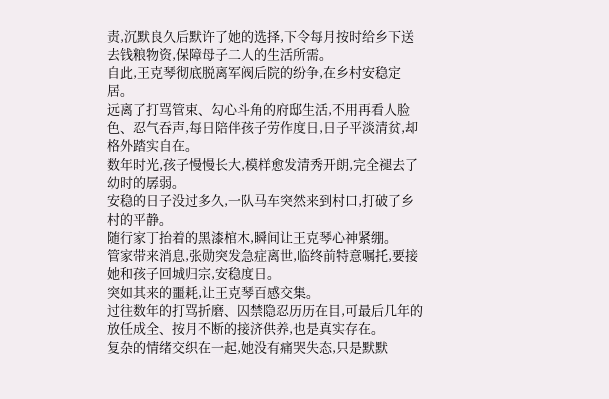责,沉默良久后默许了她的选择,下令每月按时给乡下送去钱粮物资,保障母子二人的生活所需。
自此,王克琴彻底脱离军阀后院的纷争,在乡村安稳定居。
远离了打骂管束、勾心斗角的府邸生活,不用再看人脸色、忍气吞声,每日陪伴孩子劳作度日,日子平淡清贫,却格外踏实自在。
数年时光,孩子慢慢长大,模样愈发清秀开朗,完全褪去了幼时的孱弱。
安稳的日子没过多久,一队马车突然来到村口,打破了乡村的平静。
随行家丁抬着的黑漆棺木,瞬间让王克琴心神紧绷。
管家带来消息,张勋突发急症离世,临终前特意嘱托,要接她和孩子回城归宗,安稳度日。
突如其来的噩耗,让王克琴百感交集。
过往数年的打骂折磨、囚禁隐忍历历在目,可最后几年的放任成全、按月不断的接济供养,也是真实存在。
复杂的情绪交织在一起,她没有痛哭失态,只是默默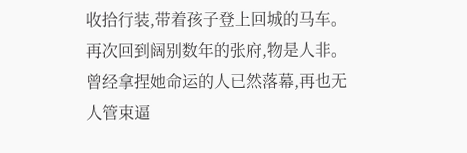收拾行装,带着孩子登上回城的马车。
再次回到阔别数年的张府,物是人非。
曾经拿捏她命运的人已然落幕,再也无人管束逼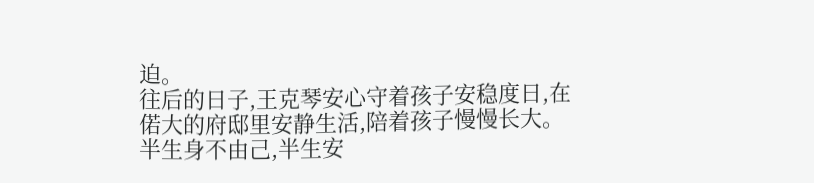迫。
往后的日子,王克琴安心守着孩子安稳度日,在偌大的府邸里安静生活,陪着孩子慢慢长大。
半生身不由己,半生安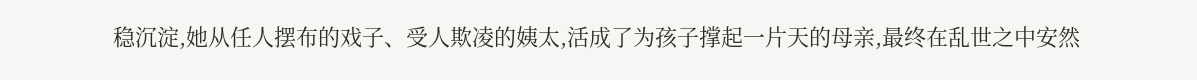稳沉淀,她从任人摆布的戏子、受人欺凌的姨太,活成了为孩子撑起一片天的母亲,最终在乱世之中安然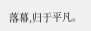落幕,归于平凡。